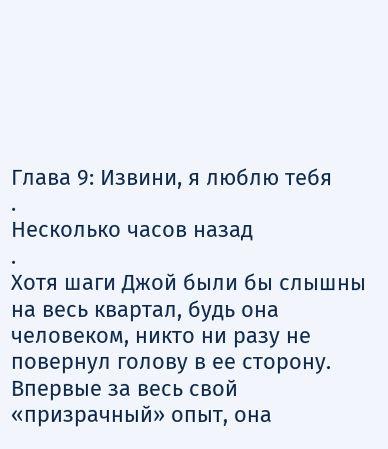Глава 9: Извини, я люблю тебя
.
Несколько часов назад
.
Хотя шаги Джой были бы слышны на весь квартал, будь она человеком, никто ни разу не повернул голову в ее сторону. Впервые за весь свой «призрачный» опыт, она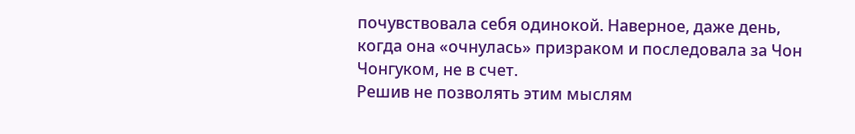почувствовала себя одинокой. Наверное, даже день, когда она «очнулась» призраком и последовала за Чон Чонгуком, не в счет.
Решив не позволять этим мыслям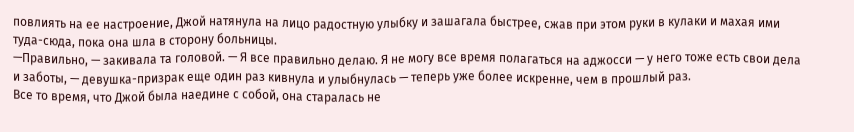повлиять на ее настроение, Джой натянула на лицо радостную улыбку и зашагала быстрее, сжав при этом руки в кулаки и махая ими туда-сюда, пока она шла в сторону больницы.
—Правильно, — закивала та головой. — Я все правильно делаю. Я не могу все время полагаться на аджосси — у него тоже есть свои дела и заботы, — девушка-призрак еще один раз кивнула и улыбнулась — теперь уже более искренне, чем в прошлый раз.
Все то время, что Джой была наедине с собой, она старалась не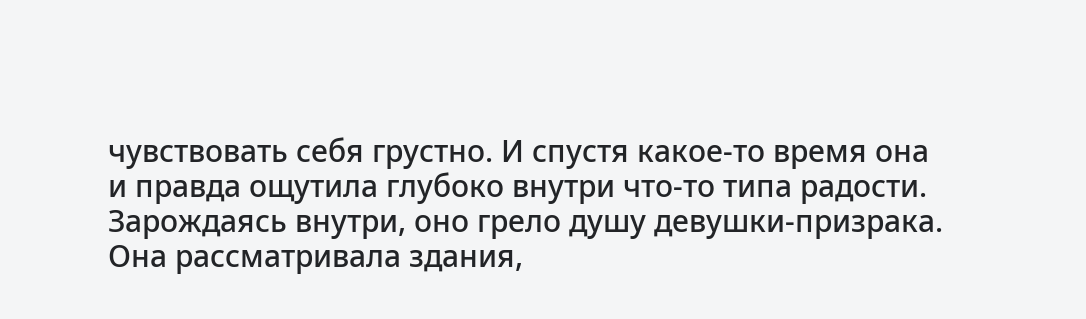чувствовать себя грустно. И спустя какое-то время она и правда ощутила глубоко внутри что-то типа радости. Зарождаясь внутри, оно грело душу девушки-призрака.
Она рассматривала здания,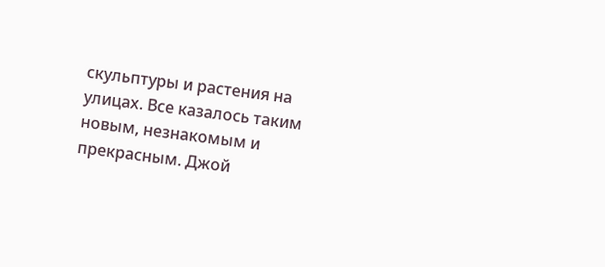скульптуры и растения на улицах. Все казалось таким новым, незнакомым и прекрасным. Джой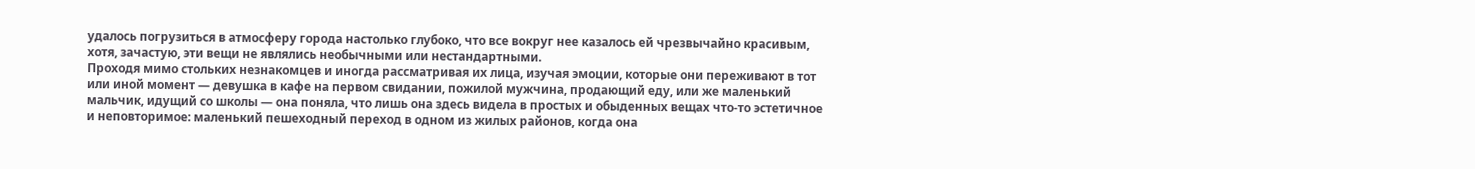удалось погрузиться в атмосферу города настолько глубоко, что все вокруг нее казалось ей чрезвычайно красивым, хотя, зачастую, эти вещи не являлись необычными или нестандартными.
Проходя мимо стольких незнакомцев и иногда рассматривая их лица, изучая эмоции, которые они переживают в тот или иной момент — девушка в кафе на первом свидании, пожилой мужчина, продающий еду, или же маленький мальчик, идущий со школы — она поняла, что лишь она здесь видела в простых и обыденных вещах что-то эстетичное и неповторимое: маленький пешеходный переход в одном из жилых районов, когда она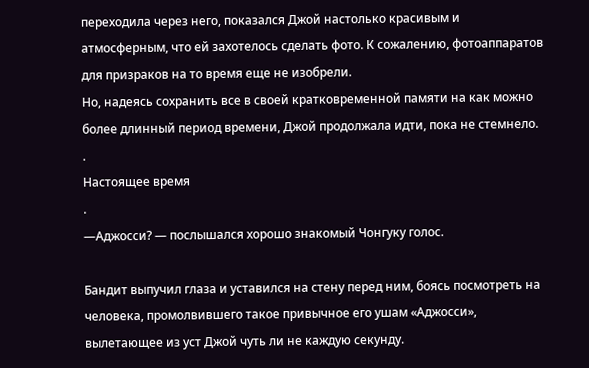переходила через него, показался Джой настолько красивым и атмосферным, что ей захотелось сделать фото. К сожалению, фотоаппаратов для призраков на то время еще не изобрели.
Но, надеясь сохранить все в своей кратковременной памяти на как можно более длинный период времени, Джой продолжала идти, пока не стемнело.
.
Настоящее время
.
—Аджосси? — послышался хорошо знакомый Чонгуку голос.

Бандит выпучил глаза и уставился на стену перед ним, боясь посмотреть на человека, промолвившего такое привычное его ушам «Аджосси», вылетающее из уст Джой чуть ли не каждую секунду.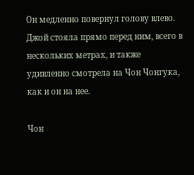Он медленно повернул голову влево. Джой стояла прямо перед ним, всего в нескольких метрах, и также удивленно смотрела на Чон Чонгука, как и он на нее.

Чон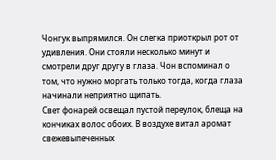Чонгук выпрямился. Он слегка приоткрыл рот от удивления. Они стояли несколько минут и смотрели друг другу в глаза. Чон вспоминал о том, что нужно моргать только тогда, когда глаза начинали неприятно щипать.
Свет фонарей освещал пустой переулок, блеща на кончиках волос обоих. В воздухе витал аромат свежевыпеченных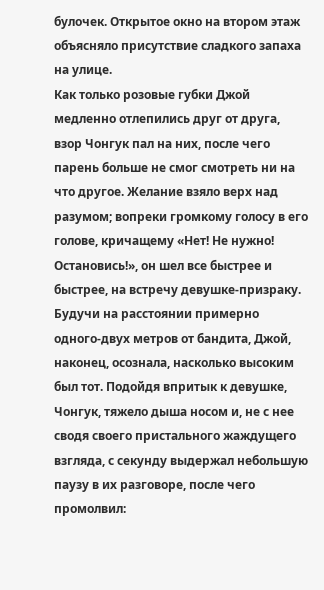булочек. Открытое окно на втором этаж объясняло присутствие сладкого запаха на улице.
Как только розовые губки Джой медленно отлепились друг от друга, взор Чонгук пал на них, после чего парень больше не смог смотреть ни на что другое. Желание взяло верх над разумом; вопреки громкому голосу в его голове, кричащему «Нет! Не нужно! Остановись!», он шел все быстрее и быстрее, на встречу девушке-призраку.
Будучи на расстоянии примерно одного-двух метров от бандита, Джой, наконец, осознала, насколько высоким был тот. Подойдя впритык к девушке, Чонгук, тяжело дыша носом и, не с нее сводя своего пристального жаждущего взгляда, с секунду выдержал небольшую паузу в их разговоре, после чего промолвил: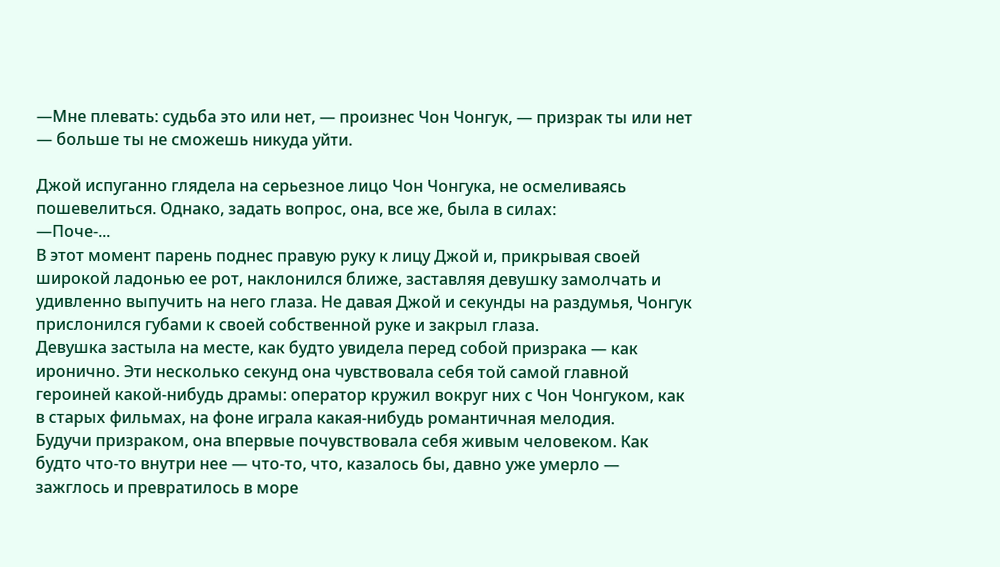—Мне плевать: судьба это или нет, — произнес Чон Чонгук, — призрак ты или нет — больше ты не сможешь никуда уйти.

Джой испуганно глядела на серьезное лицо Чон Чонгука, не осмеливаясь пошевелиться. Однако, задать вопрос, она, все же, была в силах:
—Поче-...
В этот момент парень поднес правую руку к лицу Джой и, прикрывая своей широкой ладонью ее рот, наклонился ближе, заставляя девушку замолчать и удивленно выпучить на него глаза. Не давая Джой и секунды на раздумья, Чонгук прислонился губами к своей собственной руке и закрыл глаза.
Девушка застыла на месте, как будто увидела перед собой призрака — как иронично. Эти несколько секунд она чувствовала себя той самой главной героиней какой-нибудь драмы: оператор кружил вокруг них с Чон Чонгуком, как в старых фильмах, на фоне играла какая-нибудь романтичная мелодия.
Будучи призраком, она впервые почувствовала себя живым человеком. Как будто что-то внутри нее — что-то, что, казалось бы, давно уже умерло — зажглось и превратилось в море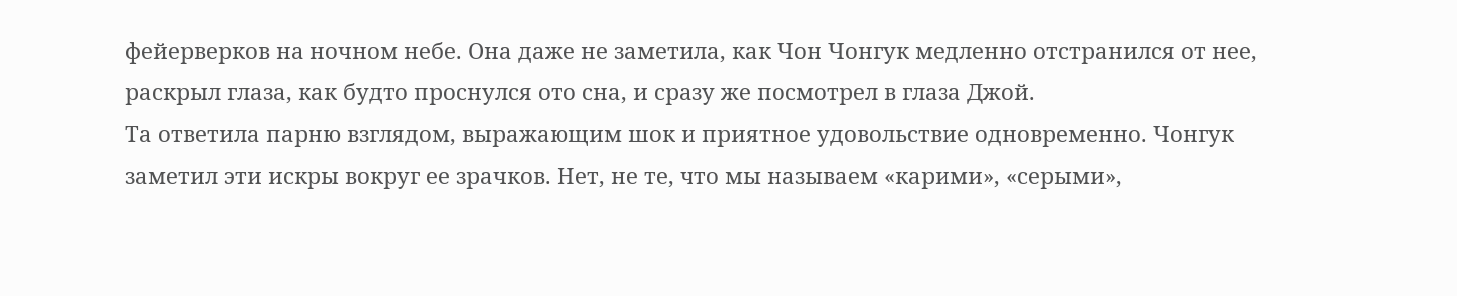фейерверков на ночном небе. Она даже не заметила, как Чон Чонгук медленно отстранился от нее, раскрыл глаза, как будто проснулся ото сна, и сразу же посмотрел в глаза Джой.
Та ответила парню взглядом, выражающим шок и приятное удовольствие одновременно. Чонгук заметил эти искры вокруг ее зрачков. Нет, не те, что мы называем «карими», «серыми»,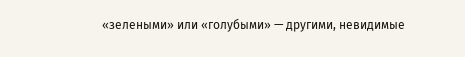«зелеными» или «голубыми» — другими, невидимые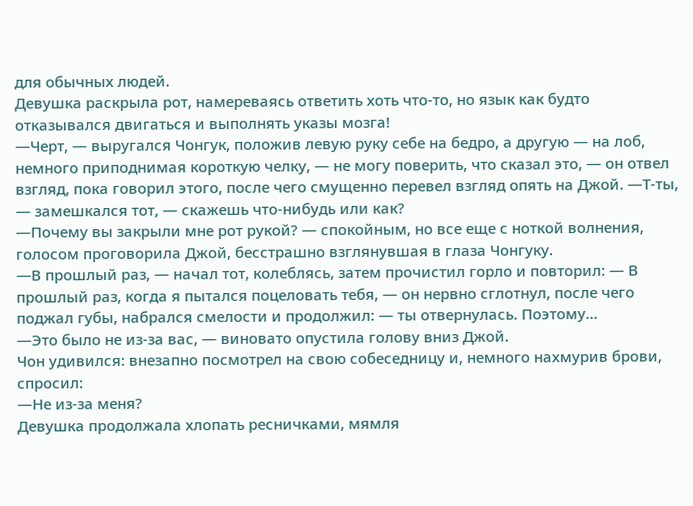для обычных людей.
Девушка раскрыла рот, намереваясь ответить хоть что-то, но язык как будто отказывался двигаться и выполнять указы мозга!
—Черт, — выругался Чонгук, положив левую руку себе на бедро, а другую — на лоб, немного приподнимая короткую челку, — не могу поверить, что сказал это, — он отвел взгляд, пока говорил этого, после чего смущенно перевел взгляд опять на Джой. —Т-ты, — замешкался тот, — скажешь что-нибудь или как?
—Почему вы закрыли мне рот рукой? — спокойным, но все еще с ноткой волнения, голосом проговорила Джой, бесстрашно взглянувшая в глаза Чонгуку.
—В прошлый раз, — начал тот, колеблясь, затем прочистил горло и повторил: — В прошлый раз, когда я пытался поцеловать тебя, — он нервно сглотнул, после чего поджал губы, набрался смелости и продолжил: — ты отвернулась. Поэтому...
—Это было не из-за вас, — виновато опустила голову вниз Джой.
Чон удивился: внезапно посмотрел на свою собеседницу и, немного нахмурив брови, спросил:
—Не из-за меня?
Девушка продолжала хлопать ресничками, мямля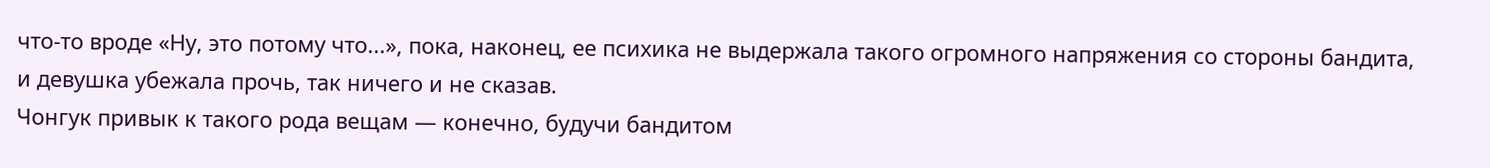что-то вроде «Ну, это потому что...», пока, наконец, ее психика не выдержала такого огромного напряжения со стороны бандита, и девушка убежала прочь, так ничего и не сказав.
Чонгук привык к такого рода вещам — конечно, будучи бандитом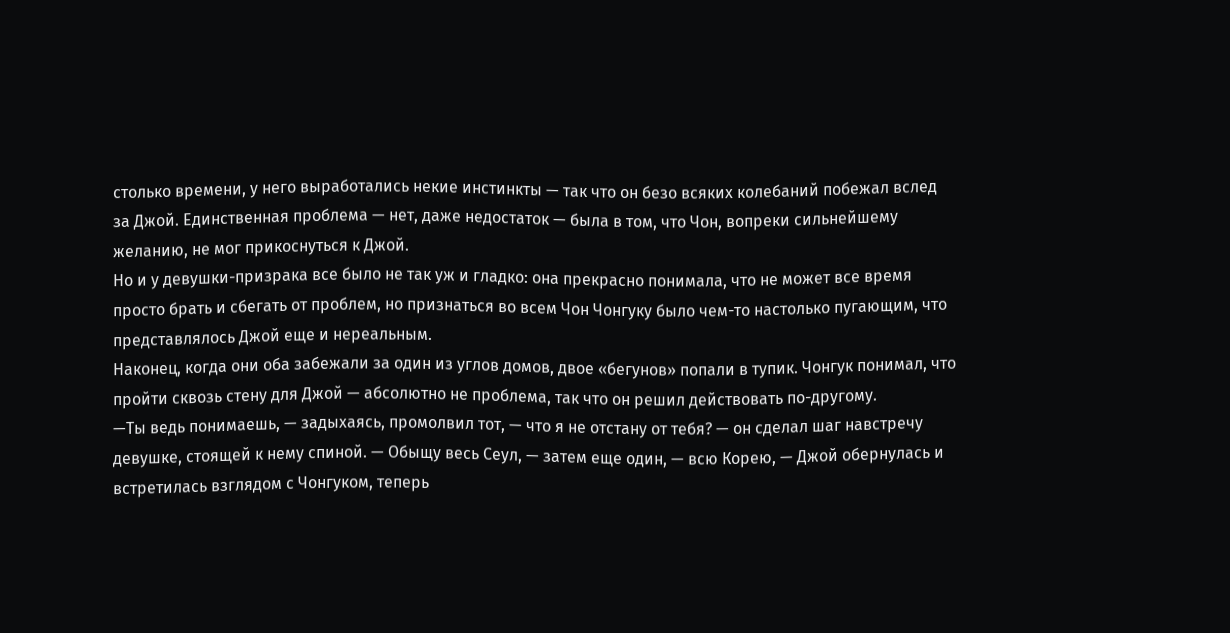столько времени, у него выработались некие инстинкты — так что он безо всяких колебаний побежал вслед за Джой. Единственная проблема — нет, даже недостаток — была в том, что Чон, вопреки сильнейшему желанию, не мог прикоснуться к Джой.
Но и у девушки-призрака все было не так уж и гладко: она прекрасно понимала, что не может все время просто брать и сбегать от проблем, но признаться во всем Чон Чонгуку было чем-то настолько пугающим, что представлялось Джой еще и нереальным.
Наконец, когда они оба забежали за один из углов домов, двое «бегунов» попали в тупик. Чонгук понимал, что пройти сквозь стену для Джой — абсолютно не проблема, так что он решил действовать по-другому.
—Ты ведь понимаешь, — задыхаясь, промолвил тот, — что я не отстану от тебя? — он сделал шаг навстречу девушке, стоящей к нему спиной. — Обыщу весь Сеул, — затем еще один, — всю Корею, — Джой обернулась и встретилась взглядом с Чонгуком, теперь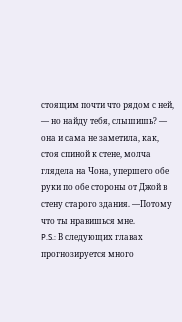стоящим почти что рядом с ней, — но найду тебя, слышишь? — она и сама не заметила, как, стоя спиной к стене, молча глядела на Чона, упершего обе руки по обе стороны от Джой в стену старого здания. —Потому что ты нравишься мне.
P.S.: В следующих главах прогнозируется много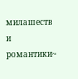милашеств и романтики~